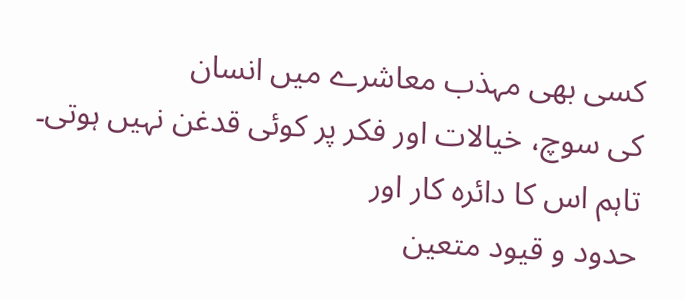کسی بھی مہذب معاشرے میں انسان
کی سوچ، خیالات اور فکر پر کوئی قدغن نہیں ہوتی۔ تاہم اس کا دائرہ کار اور
حدود و قیود متعین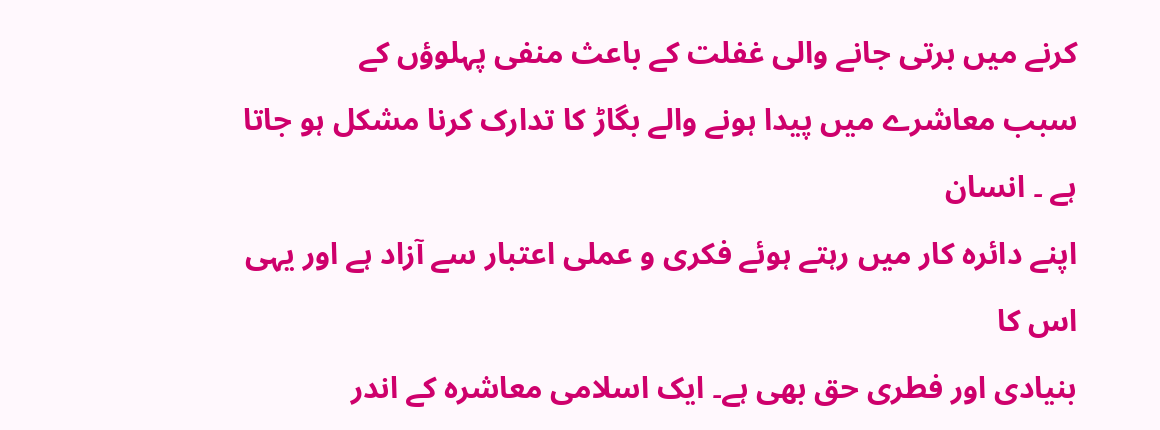کرنے میں برتی جانے والی غفلت کے باعث منفی پہلوؤں کے
سبب معاشرے میں پیدا ہونے والے بگاڑ کا تدارک کرنا مشکل ہو جاتا ہے ۔ انسان
اپنے دائرہ کار میں رہتے ہوئے فکری و عملی اعتبار سے آزاد ہے اور یہی اس کا
بنیادی اور فطری حق بھی ہے۔ ایک اسلامی معاشرہ کے اندر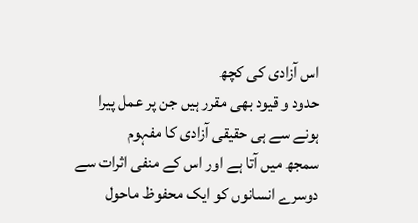اس آزادی کی کچھ
حدود و قیود بھی مقرر ہیں جن پر عمل پیرا ہونے سے ہی حقیقی آزادی کا مفہوم
سمجھ میں آتا ہے اور اس کے منفی اثرات سے دوسرے انسانوں کو ایک محفوظ ماحول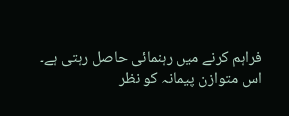فراہم کرنے میں رہنمائی حاصل رہتی ہے۔ اس متوازن پیمانہ کو نظر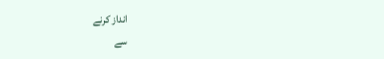انداز کرنے
سے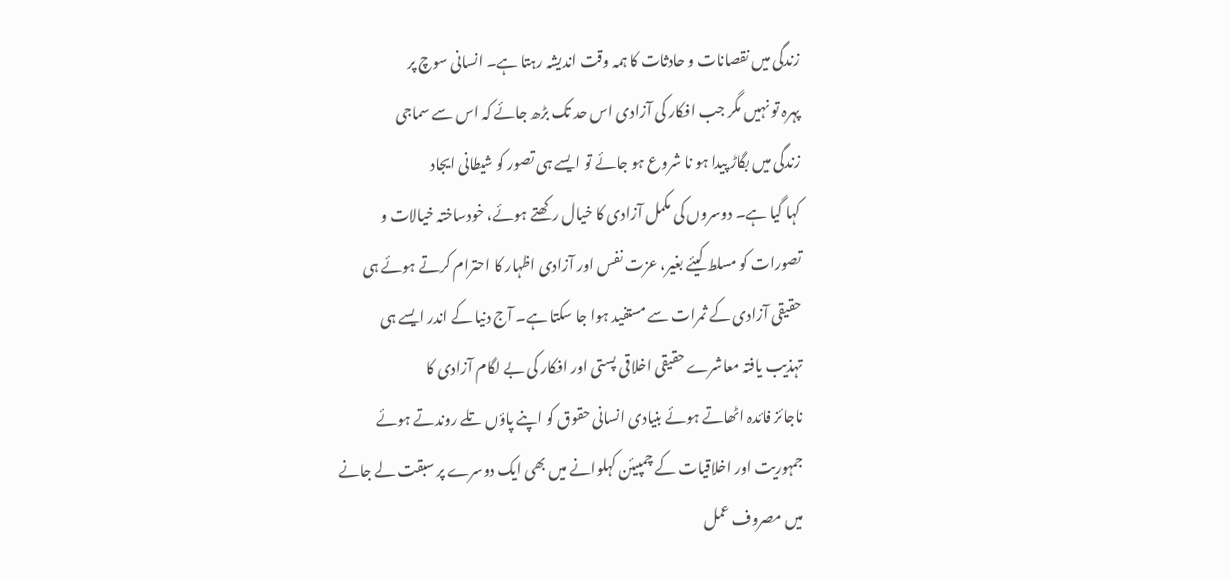زندگی میں نقصانات و حادثات کا ہمہ وقت اندیشہ رہتا ہے۔ انسانی سوچ پر
پہرہ تو نہیں مگر جب افکار کی آزادی اس حد تک بڑھ جائے کہ اس سے سماجی
زندگی میں بگاڑ پیدا ہو نا شروع ہو جائے تو ایسے ہی تصور کو شیطانی ایجاد
کہا گیا ہے۔ دوسروں کی مکمل آزادی کا خیال رکھتے ہوئے، خودساختہ خیالات و
تصورات کو مسلط کیئے بغیر، عزت نفس اور آزادی اظہار کا احترام کرتے ہوئے ہی
حقیقی آزادی کے ثمرات سے مستفید ہوا جا سکتا ہے۔ آج دنیا کے اندر ایسے ہی
تہذیب یافتہ معاشرے حقیقی اخلاقی پستی اور افکار کی بے لگام آزادی کا
ناجائز فائدہ اٹھاتے ہوئے بنیادی انسانی حقوق کو اپنے پاؤں تلے روندتے ہوئے
جمہوریت اور اخلاقیات کے چمپیئن کہلوانے میں بھی ایک دوسرے پر سبقت لے جانے
میں مصروف عمل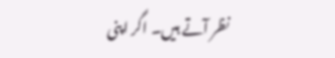نظر آتے ہیں۔ اگر اپنی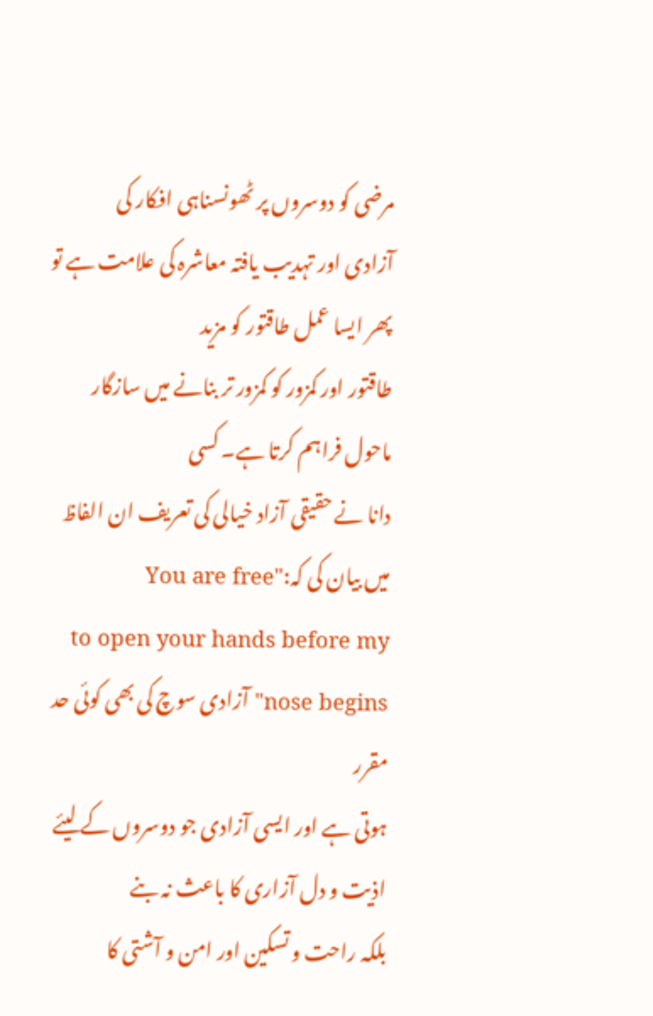مرضی کو دوسروں پر ٹھونسناہی افکار کی
آزادی اور تہدیب یافتہ معاشرہ کی علامت ہے تو پھر ایسا عمل طاقتور کو مزید
طاقتور اور کمزور کو کمزور تر بنانے میں سازگار ماحول فراہم کرتا ہے۔ کسی
دانا نے حقیقی آزاد خیالی کی تعریف ان الفاظ میں بیان کی کہ:"You are free
to open your hands before my nose begins" آزادی سوچ کی بھی کوئی حد مقرر
ہوتی ہے اور ایسی آزادی جو دوسروں کے لیئے اذیت و دل آزاری کا باعث نہ بنے
بلکہ راحت و تسکین اور امن و آشتی کا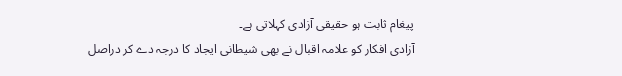پیغام ثابت ہو حقیقی آزادی کہلاتی ہے۔
آزادی افکار کو علامہ اقبال نے بھی شیطانی ایجاد کا درجہ دے کر دراصل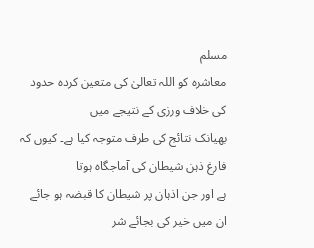مسلم
معاشرہ کو اللہ تعالیٰ کی متعین کردہ حدود کی خلاف ورزی کے نتیجے میں
بھیانک نتائج کی طرف متوجہ کیا ہے۔ کیوں کہ فارغ ذہن شیطان کی آماجگاہ ہوتا
ہے اور جن اذہان پر شیطان کا قبضہ ہو جائے ان میں خیر کی بجائے شر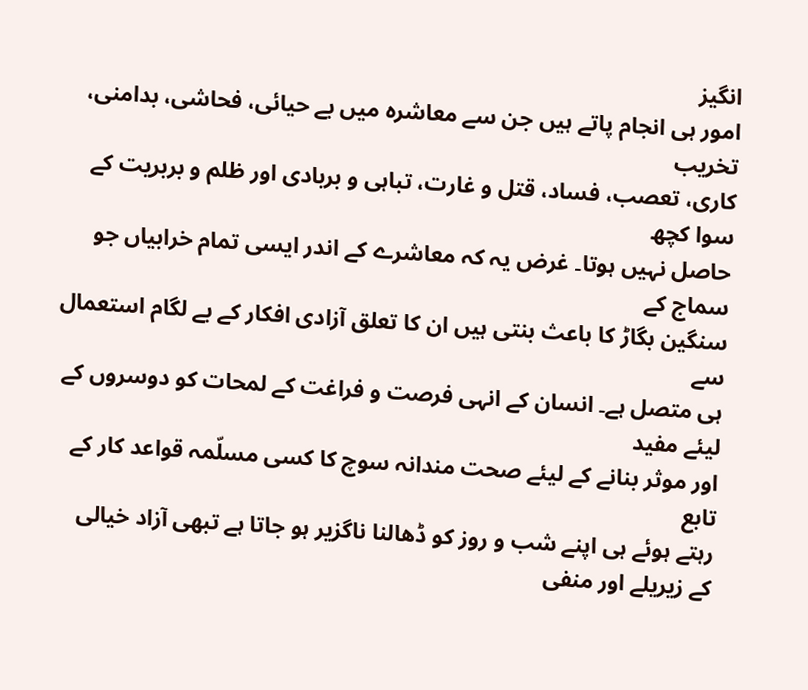انگیز
امور ہی انجام پاتے ہیں جن سے معاشرہ میں بے حیائی، فحاشی، بدامنی، تخریب
کاری، تعصب، فساد، قتل و غارت، تباہی و بربادی اور ظلم و بربریت کے سوا کچھ
حاصل نہیں ہوتا۔ غرض یہ کہ معاشرے کے اندر ایسی تمام خرابیاں جو سماج کے
سنگین بگاڑ کا باعث بنتی ہیں ان کا تعلق آزادی افکار کے بے لگام استعمال سے
ہی متصل ہے۔ انسان کے انہی فرصت و فراغت کے لمحات کو دوسروں کے لیئے مفید
اور موثر بنانے کے لیئے صحت مندانہ سوچ کا کسی مسلّمہ قواعد کار کے تابع
رہتے ہوئے ہی اپنے شب و روز کو ڈھالنا ناگزیر ہو جاتا ہے تبھی آزاد خیالی
کے زیریلے اور منفی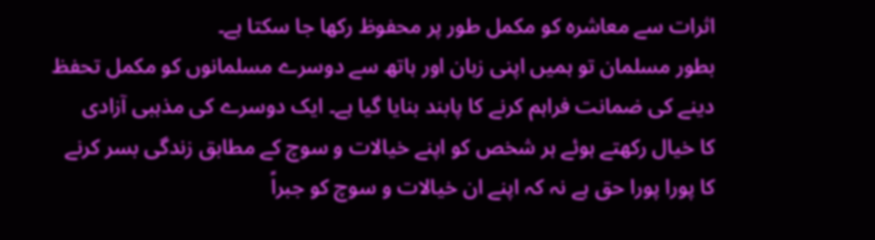اثرات سے معاشرہ کو مکمل طور پر محفوظ رکھا جا سکتا ہے۔
بطور مسلمان تو ہمیں اپنی زبان اور ہاتھ سے دوسرے مسلمانوں کو مکمل تحفظ
دینے کی ضمانت فراہم کرنے کا پابند بنایا گیا ہے۔ ایک دوسرے کی مذہبی آزادی
کا خیال رکھتے ہوئے ہر شخص کو اپنے خیالات و سوچ کے مطابق زندگی بسر کرنے
کا پورا پورا حق ہے نہ کہ اپنے ان خیالات و سوچ کو جبراً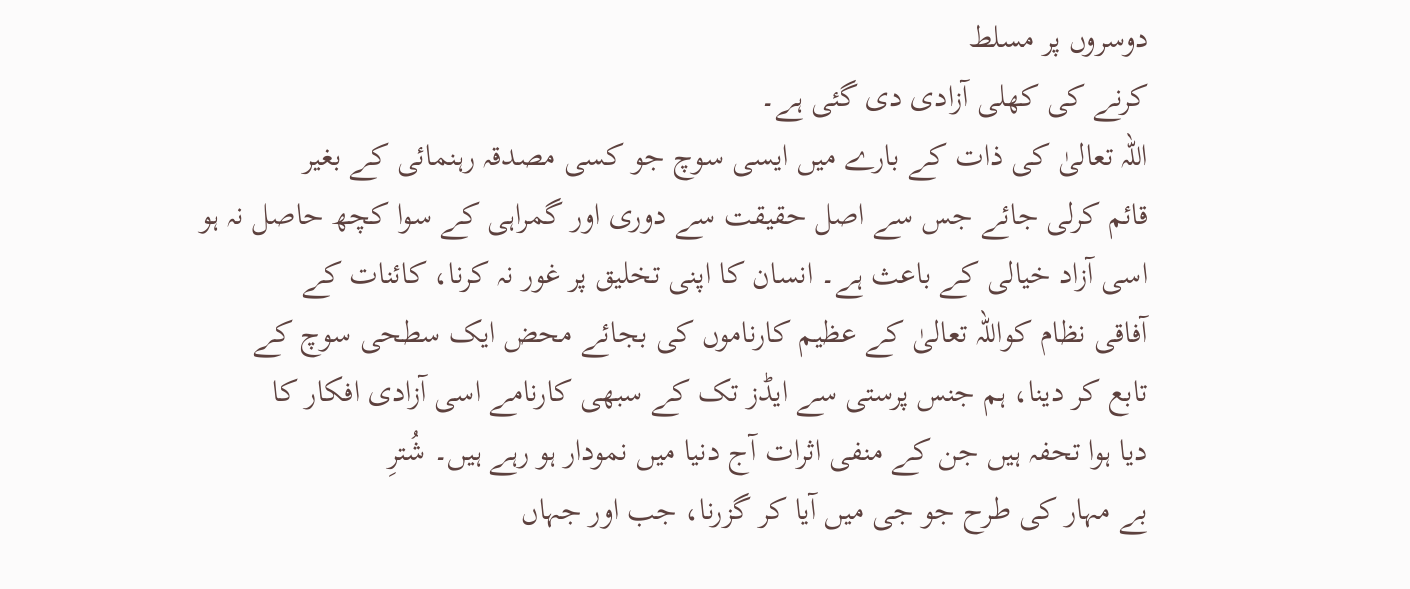دوسروں پر مسلط
کرنے کی کھلی آزادی دی گئی ہے۔
اللہ تعالیٰ کی ذات کے بارے میں ایسی سوچ جو کسی مصدقہ رہنمائی کے بغیر
قائم کرلی جائے جس سے اصل حقیقت سے دوری اور گمراہی کے سوا کچھ حاصل نہ ہو
اسی آزاد خیالی کے باعث ہے۔ انسان کا اپنی تخلیق پر غور نہ کرنا، کائنات کے
آفاقی نظام کواللہ تعالیٰ کے عظیم کارناموں کی بجائے محض ایک سطحی سوچ کے
تابع کر دینا، ہم جنس پرستی سے ایڈز تک کے سبھی کارنامے اسی آزادی افکار کا
دیا ہوا تحفہ ہیں جن کے منفی اثرات آج دنیا میں نمودار ہو رہے ہیں۔ شُترِ
بے مہار کی طرح جو جی میں آیا کر گزرنا، جب اور جہاں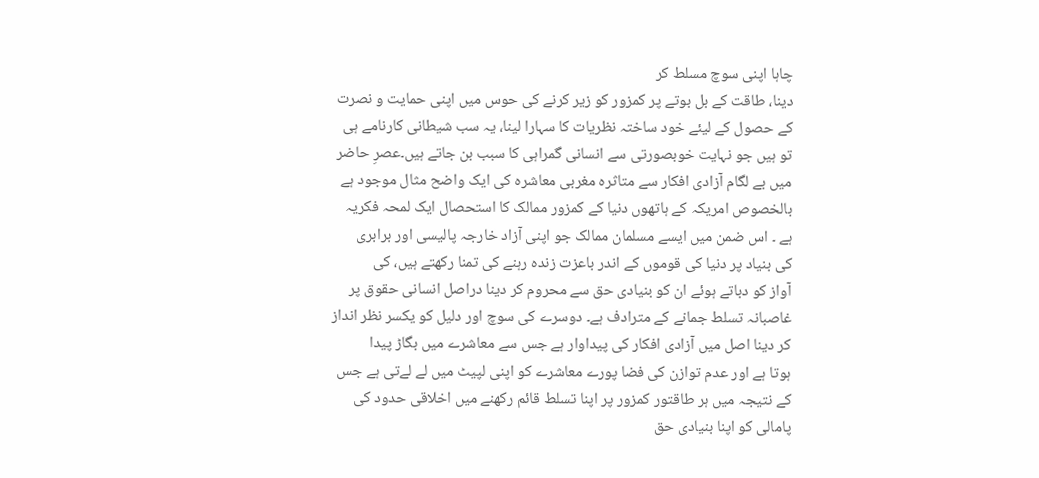چاہا اپنی سوچ مسلط کر
دینا، طاقت کے بل بوتے پر کمزور کو زیر کرنے کی حوس میں اپنی حمایت و نصرت
کے حصول کے لیئے خود ساختہ نظریات کا سہارا لینا، یہ سب شیطانی کارنامے ہی
تو ہیں جو نہایت خوبصورتی سے انسانی گمراہی کا سبب بن جاتے ہیں۔عصرِ حاضر
میں بے لگام آزادی افکار سے متاثرہ مغربی معاشرہ کی ایک واضح مثال موجود ہے
بالخصوص امریکہ کے ہاتھوں دنیا کے کمزور ممالک کا استحصال ایک لمحہ فکریہ
ہے ۔ اس ضمن میں ایسے مسلمان ممالک جو اپنی آزاد خارجہ پالیسی اور برابری
کی بنیاد پر دنیا کی قوموں کے اندر باعزت زندہ رہنے کی تمنا رکھتے ہیں، کی
آواز کو دباتے ہوئے ان کو بنیادی حق سے محروم کر دینا دراصل انسانی حقوق پر
غاصبانہ تسلط جمانے کے مترادف ہے۔ دوسرے کی سوچ اور دلیل کو یکسر نظر انداز
کر دینا اصل میں آزادی افکار کی پیداوار ہے جس سے معاشرے میں بگاڑ پیدا
ہوتا ہے اور عدم توازن کی فضا پورے معاشرے کو اپنی لپیٹ میں لے لےتی ہے جس
کے نتیجہ میں ہر طاقتور کمزور پر اپنا تسلط قائم رکھنے میں اخلاقی حدود کی
پامالی کو اپنا بنیادی حق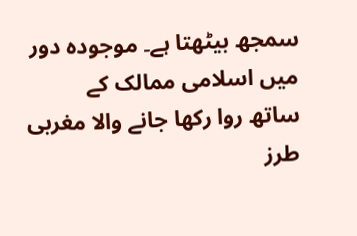سمجھ بیٹھتا ہے۔ موجودہ دور میں اسلامی ممالک کے
ساتھ روا رکھا جانے والا مغربی طرز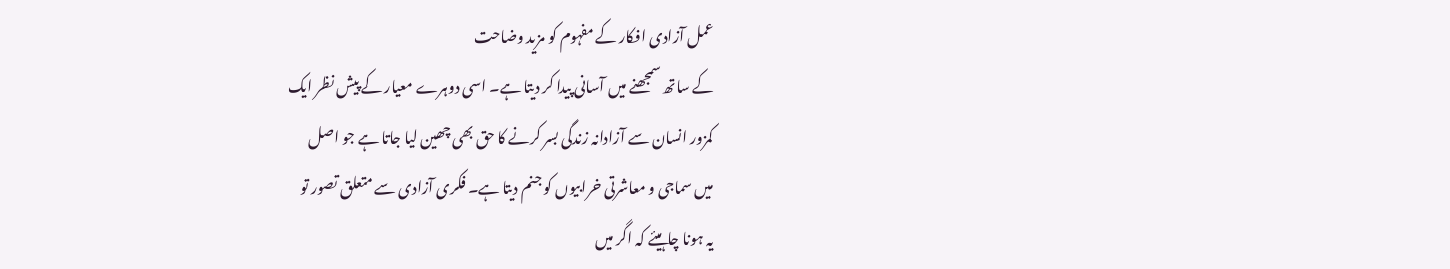عمل آزادی افکار کے مفہوم کو مزید وضاحت
کے ساتھ سمجھنے میں آسانی پیدا کر دیتا ہے۔ اسی دوہرے معیار کے پیش نظر ایک
کمزور انسان سے آزادانہ زندگی بسر کرنے کا حق بھی چھین لیا جاتا ہے جو اصل
میں سماجی و معاشرتی خرابیوں کو جنم دیتا ہے۔ فکری آزادی سے متعلق تصور تو
یہ ہونا چاہیئے کہ اگر میں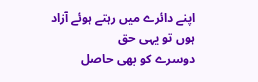اپنے دائرے میں رہتے ہوئے آزاد ہوں تو یہی حق
دوسرے کو بھی حاصل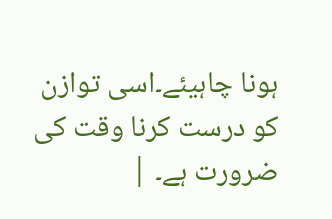ہونا چاہیئے۔اسی توازن کو درست کرنا وقت کی ضرورت ہے۔ |